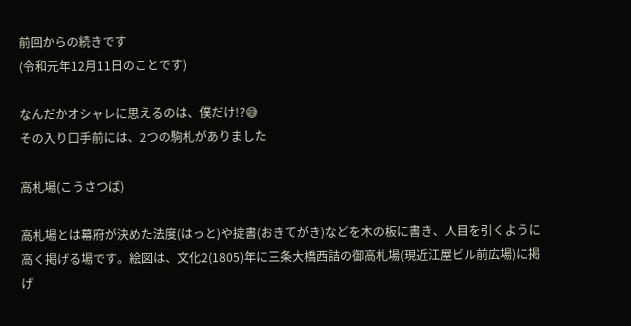前回からの続きです
(令和元年12月11日のことです)

なんだかオシャレに思えるのは、僕だけ!?😅
その入り口手前には、2つの駒札がありました

高札場(こうさつば)

高札場とは幕府が決めた法度(はっと)や掟書(おきてがき)などを木の板に書き、人目を引くように高く掲げる場です。絵図は、文化2(1805)年に三条大橋西詰の御高札場(現近江屋ビル前広場)に掲げ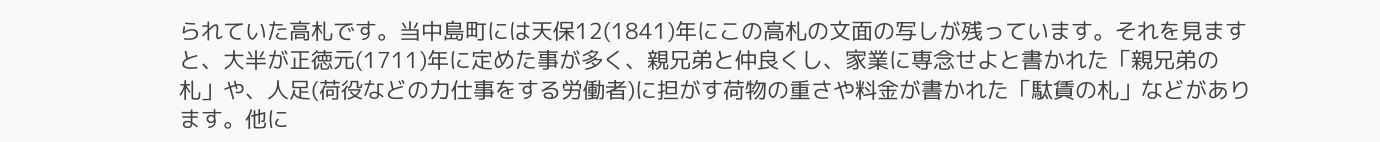られていた高札です。当中島町には天保12(1841)年にこの高札の文面の写しが残っています。それを見ますと、大半が正徳元(1711)年に定めた事が多く、親兄弟と仲良くし、家業に専念せよと書かれた「親兄弟の札」や、人足(荷役などの力仕事をする労働者)に担がす荷物の重さや料金が書かれた「駄賃の札」などがあります。他に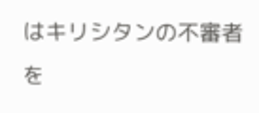はキリシタンの不審者を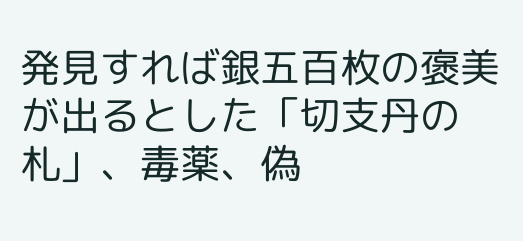発見すれば銀五百枚の褒美が出るとした「切支丹の札」、毒薬、偽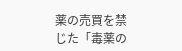薬の売買を禁じた「毒薬の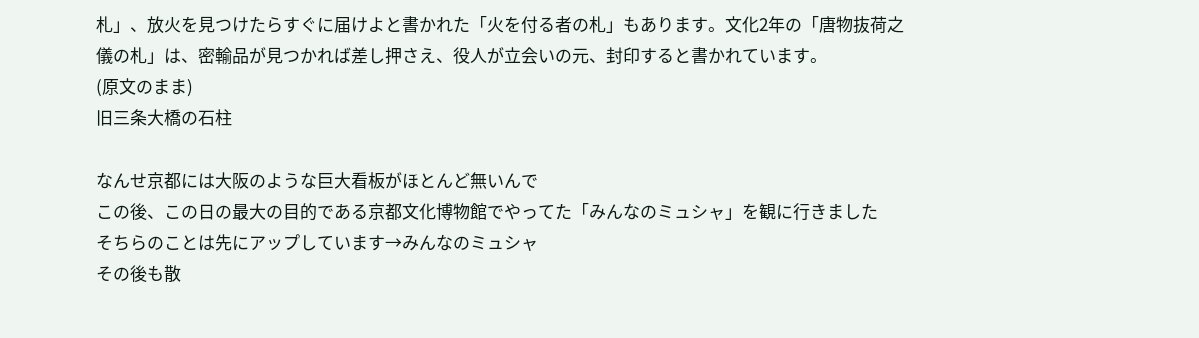札」、放火を見つけたらすぐに届けよと書かれた「火を付る者の札」もあります。文化2年の「唐物抜荷之儀の札」は、密輸品が見つかれば差し押さえ、役人が立会いの元、封印すると書かれています。
(原文のまま)
旧三条大橋の石柱

なんせ京都には大阪のような巨大看板がほとんど無いんで
この後、この日の最大の目的である京都文化博物館でやってた「みんなのミュシャ」を観に行きました
そちらのことは先にアップしています→みんなのミュシャ
その後も散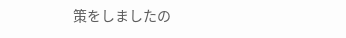策をしましたの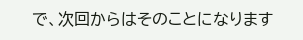で、次回からはそのことになります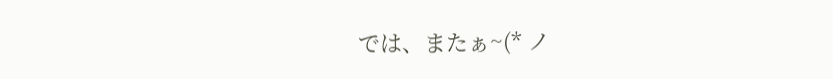では、またぁ~(* ノ